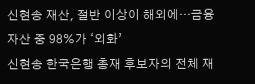신현송 재산, 절반 이상이 해외에…금융 자산 중 98%가 ‘외화’
신현송 한국은행 총재 후보자의 전체 재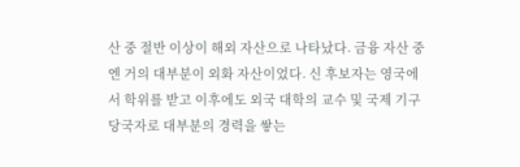산 중 절반 이상이 해외 자산으로 나타났다. 금융 자산 중엔 거의 대부분이 외화 자산이었다. 신 후보자는 영국에서 학위를 받고 이후에도 외국 대학의 교수 및 국제 기구 당국자로 대부분의 경력을 쌓는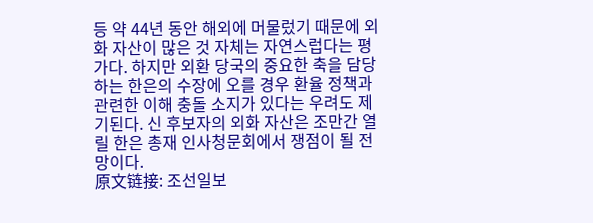등 약 44년 동안 해외에 머물렀기 때문에 외화 자산이 많은 것 자체는 자연스럽다는 평가다. 하지만 외환 당국의 중요한 축을 담당하는 한은의 수장에 오를 경우 환율 정책과 관련한 이해 충돌 소지가 있다는 우려도 제기된다. 신 후보자의 외화 자산은 조만간 열릴 한은 총재 인사청문회에서 쟁점이 될 전망이다.
原文链接: 조선일보